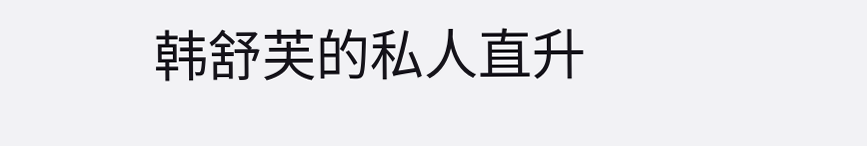韩舒芙的私人直升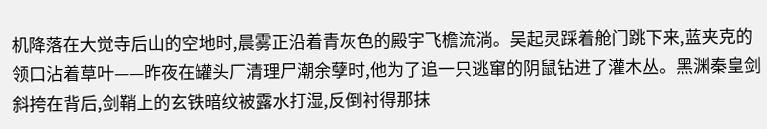机降落在大觉寺后山的空地时,晨雾正沿着青灰色的殿宇飞檐流淌。吴起灵踩着舱门跳下来,蓝夹克的领口沾着草叶——昨夜在罐头厂清理尸潮余孽时,他为了追一只逃窜的阴鼠钻进了灌木丛。黑渊秦皇剑斜挎在背后,剑鞘上的玄铁暗纹被露水打湿,反倒衬得那抹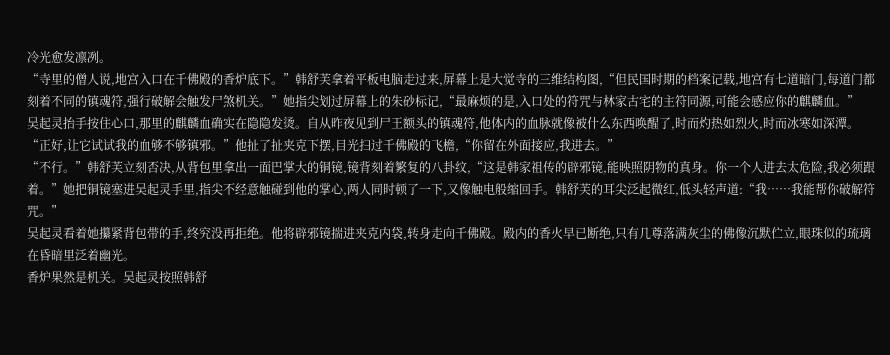冷光愈发凛冽。
“寺里的僧人说,地宫入口在千佛殿的香炉底下。”韩舒芙拿着平板电脑走过来,屏幕上是大觉寺的三维结构图,“但民国时期的档案记载,地宫有七道暗门,每道门都刻着不同的镇魂符,强行破解会触发尸煞机关。”她指尖划过屏幕上的朱砂标记,“最麻烦的是,入口处的符咒与林家古宅的主符同源,可能会感应你的麒麟血。”
吴起灵抬手按住心口,那里的麒麟血确实在隐隐发烫。自从昨夜见到尸王额头的镇魂符,他体内的血脉就像被什么东西唤醒了,时而灼热如烈火,时而冰寒如深潭。“正好,让它试试我的血够不够镇邪。”他扯了扯夹克下摆,目光扫过千佛殿的飞檐,“你留在外面接应,我进去。”
“不行。”韩舒芙立刻否决,从背包里拿出一面巴掌大的铜镜,镜背刻着繁复的八卦纹,“这是韩家祖传的辟邪镜,能映照阴物的真身。你一个人进去太危险,我必须跟着。”她把铜镜塞进吴起灵手里,指尖不经意触碰到他的掌心,两人同时顿了一下,又像触电般缩回手。韩舒芙的耳尖泛起微红,低头轻声道:“我……我能帮你破解符咒。”
吴起灵看着她攥紧背包带的手,终究没再拒绝。他将辟邪镜揣进夹克内袋,转身走向千佛殿。殿内的香火早已断绝,只有几尊落满灰尘的佛像沉默伫立,眼珠似的琉璃在昏暗里泛着幽光。
香炉果然是机关。吴起灵按照韩舒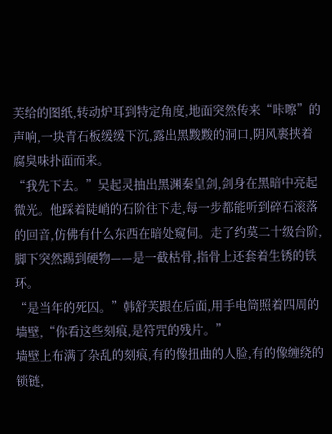芙给的图纸,转动炉耳到特定角度,地面突然传来“咔嚓”的声响,一块青石板缓缓下沉,露出黑黢黢的洞口,阴风裹挟着腐臭味扑面而来。
“我先下去。”吴起灵抽出黑渊秦皇剑,剑身在黑暗中亮起微光。他踩着陡峭的石阶往下走,每一步都能听到碎石滚落的回音,仿佛有什么东西在暗处窥伺。走了约莫二十级台阶,脚下突然踢到硬物——是一截枯骨,指骨上还套着生锈的铁环。
“是当年的死囚。”韩舒芙跟在后面,用手电筒照着四周的墙壁,“你看这些刻痕,是符咒的残片。”
墙壁上布满了杂乱的刻痕,有的像扭曲的人脸,有的像缠绕的锁链,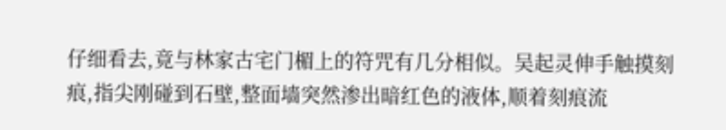仔细看去,竟与林家古宅门楣上的符咒有几分相似。吴起灵伸手触摸刻痕,指尖刚碰到石壁,整面墙突然渗出暗红色的液体,顺着刻痕流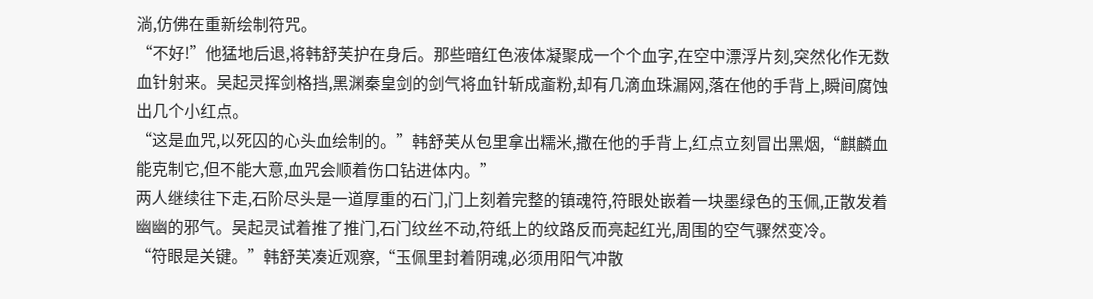淌,仿佛在重新绘制符咒。
“不好!”他猛地后退,将韩舒芙护在身后。那些暗红色液体凝聚成一个个血字,在空中漂浮片刻,突然化作无数血针射来。吴起灵挥剑格挡,黑渊秦皇剑的剑气将血针斩成齑粉,却有几滴血珠漏网,落在他的手背上,瞬间腐蚀出几个小红点。
“这是血咒,以死囚的心头血绘制的。”韩舒芙从包里拿出糯米,撒在他的手背上,红点立刻冒出黑烟,“麒麟血能克制它,但不能大意,血咒会顺着伤口钻进体内。”
两人继续往下走,石阶尽头是一道厚重的石门,门上刻着完整的镇魂符,符眼处嵌着一块墨绿色的玉佩,正散发着幽幽的邪气。吴起灵试着推了推门,石门纹丝不动,符纸上的纹路反而亮起红光,周围的空气骤然变冷。
“符眼是关键。”韩舒芙凑近观察,“玉佩里封着阴魂,必须用阳气冲散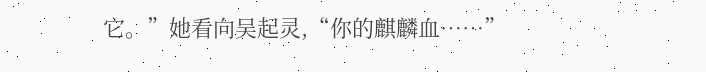它。”她看向吴起灵,“你的麒麟血……”